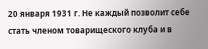20 января 1931 г. Не каждый позволит себе стать членом товарищеского клуба и в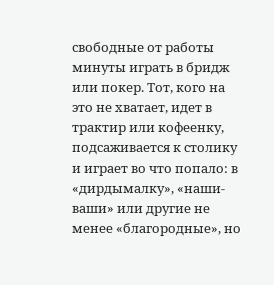свободные от работы минуты играть в бридж или покер. Тот, кого на это не хватает, идет в трактир или кофеенку, подсаживается к столику и играет во что попало: в «дирдымалку», «наши-ваши» или другие не менее «благородные», но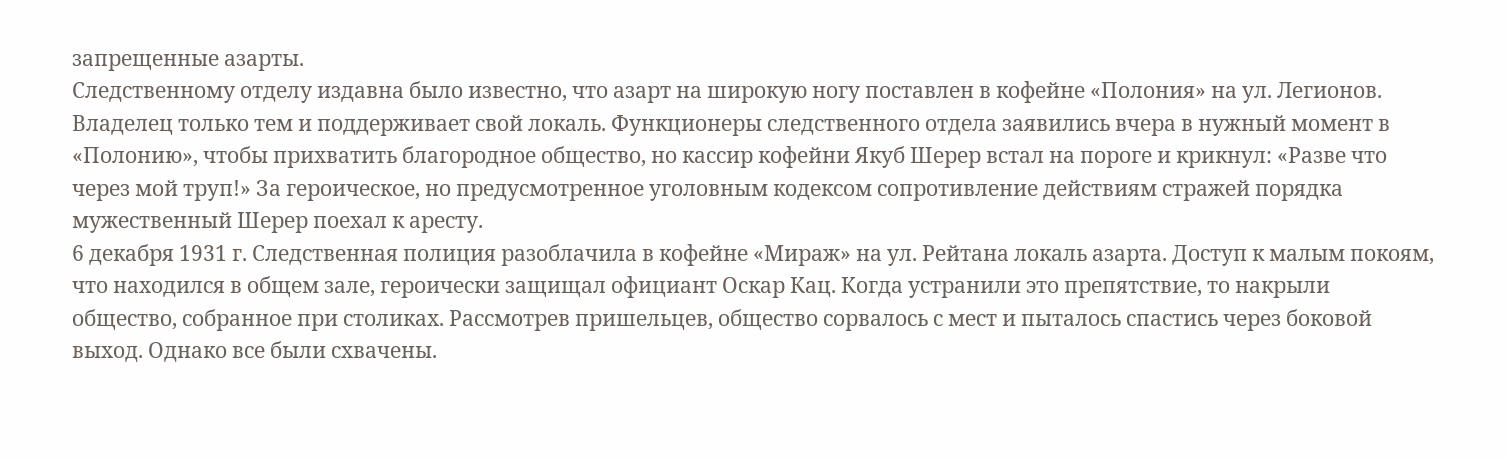запрещенные азарты.
Следственному отделу издавна было известно, что азарт на широкую ногу поставлен в кофейне «Полония» на ул. Легионов. Владелец только тем и поддерживает свой локаль. Функционеры следственного отдела заявились вчера в нужный момент в «Полонию», чтобы прихватить благородное общество, но кассир кофейни Якуб Шерер встал на пороге и крикнул: «Разве что через мой труп!» За героическое, но предусмотренное уголовным кодексом сопротивление действиям стражей порядка мужественный Шерер поехал к аресту.
6 декабря 1931 г. Следственная полиция разоблачила в кофейне «Мираж» на ул. Рейтана локаль азарта. Доступ к малым покоям, что находился в общем зале, героически защищал официант Оскар Кац. Когда устранили это препятствие, то накрыли общество, собранное при столиках. Рассмотрев пришельцев, общество сорвалось с мест и пыталось спастись через боковой выход. Однако все были схвачены.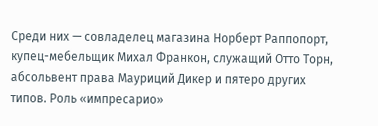Среди них — совладелец магазина Норберт Раппопорт, купец-мебельщик Михал Франкон, служащий Отто Торн, абсольвент права Мауриций Дикер и пятеро других типов. Роль «импресарио»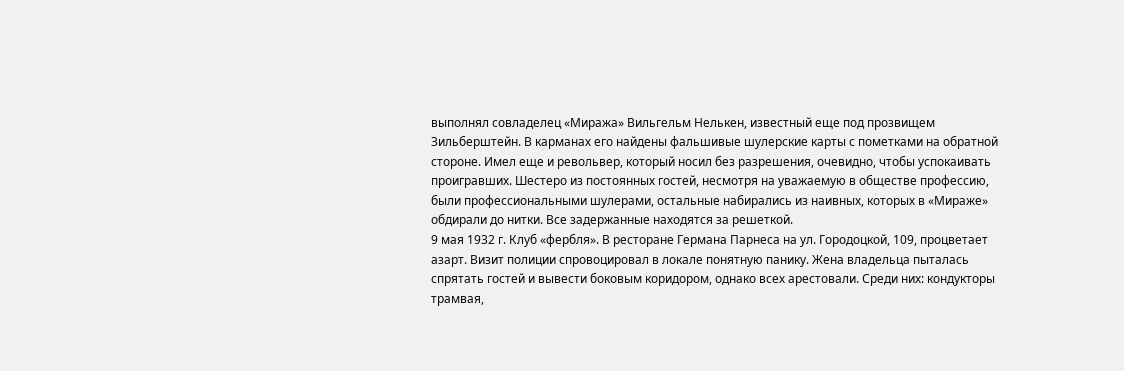выполнял совладелец «Миража» Вильгельм Нелькен, известный еще под прозвищем Зильберштейн. В карманах его найдены фальшивые шулерские карты с пометками на обратной стороне. Имел еще и револьвер, который носил без разрешения, очевидно, чтобы успокаивать проигравших. Шестеро из постоянных гостей, несмотря на уважаемую в обществе профессию, были профессиональными шулерами, остальные набирались из наивных, которых в «Мираже» обдирали до нитки. Все задержанные находятся за решеткой.
9 мая 1932 г. Клуб «фербля». В ресторане Германа Парнеса на ул. Городоцкой, 109, процветает азарт. Визит полиции спровоцировал в локале понятную панику. Жена владельца пыталась спрятать гостей и вывести боковым коридором, однако всех арестовали. Среди них: кондукторы трамвая,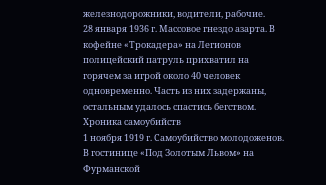железнодорожники, водители, рабочие.
28 января 1936 г. Массовое гнездо азарта. В кофейне «Трокадера» на Легионов полицейский патруль прихватил на горячем за игрой около 40 человек одновременно. Часть из них задержаны, остальным удалось спастись бегством.
Хроника самоубийств
1 ноября 1919 г. Самоубийство молодоженов. В гостинице «Под Золотым Львом» на Фурманской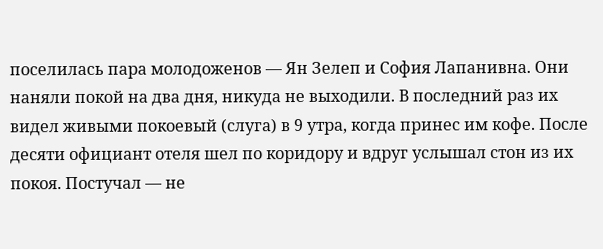поселилась пара молодоженов — Ян Зелеп и София Лапанивна. Они наняли покой на два дня, никуда не выходили. В последний раз их видел живыми покоевый (слуга) в 9 утра, когда принес им кофе. После десяти официант отеля шел по коридору и вдруг услышал стон из их покоя. Постучал — не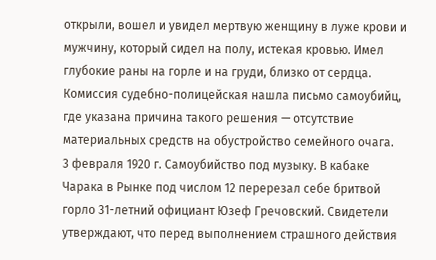открыли, вошел и увидел мертвую женщину в луже крови и мужчину, который сидел на полу, истекая кровью. Имел глубокие раны на горле и на груди, близко от сердца. Комиссия судебно-полицейская нашла письмо самоубийц, где указана причина такого решения — отсутствие материальных средств на обустройство семейного очага.
3 февраля 1920 г. Самоубийство под музыку. В кабаке Чарака в Рынке под числом 12 перерезал себе бритвой горло 31-летний официант Юзеф Гречовский. Свидетели утверждают, что перед выполнением страшного действия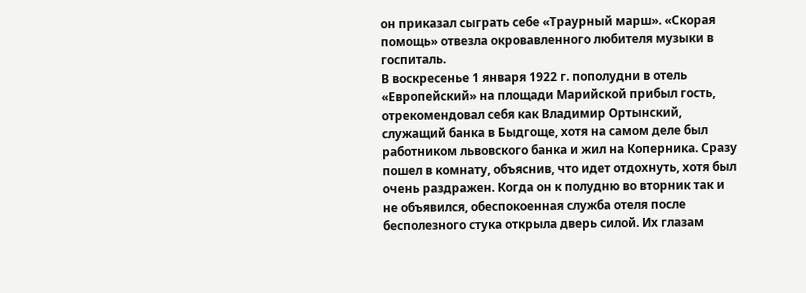он приказал сыграть себе «Траурный марш». «Скорая помощь» отвезла окровавленного любителя музыки в госпиталь.
В воскресенье 1 января 1922 г. пополудни в отель «Европейский» на площади Марийской прибыл гость, отрекомендовал себя как Владимир Ортынский, служащий банка в Быдгоще, хотя на самом деле был работником львовского банка и жил на Коперника. Сразу пошел в комнату, объяснив, что идет отдохнуть, хотя был очень раздражен. Когда он к полудню во вторник так и не объявился, обеспокоенная служба отеля после бесполезного стука открыла дверь силой. Их глазам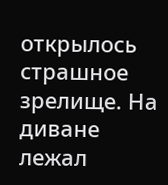открылось страшное зрелище. На диване лежал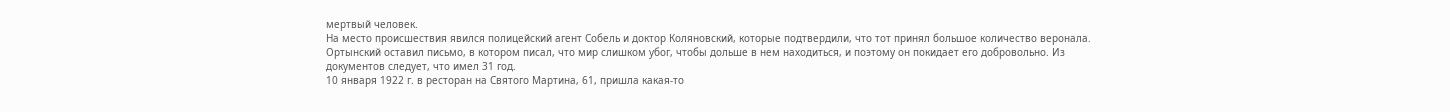мертвый человек.
На место происшествия явился полицейский агент Собель и доктор Коляновский, которые подтвердили, что тот принял большое количество веронала.
Ортынский оставил письмо, в котором писал, что мир слишком убог, чтобы дольше в нем находиться, и поэтому он покидает его добровольно. Из документов следует, что имел 31 год.
10 января 1922 г. в ресторан на Святого Мартина, 61, пришла какая-то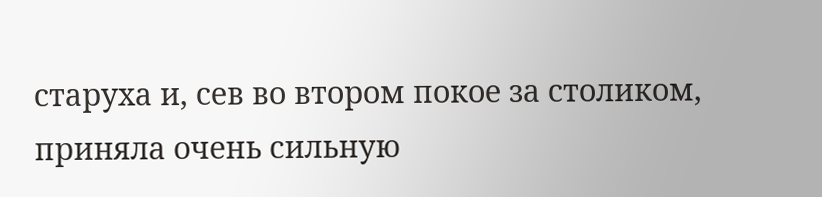старуха и, сев во втором покое за столиком, приняла очень сильную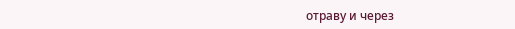отраву и через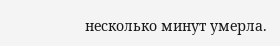несколько минут умерла.